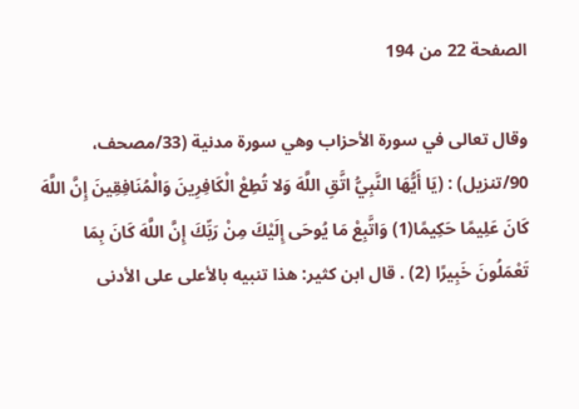الصفحة 22 من 194

وقال تعالى في سورة الأحزاب وهي سورة مدنية (33/مصحف، 90/تنزيل) : (يَا أَيُّهَا النَّبِيُّ اتَّقِ اللَّهَ وَلا تُطِعْ الْكَافِرِينَ وَالْمُنَافِقِينَ إِنَّ اللَّهَ كَانَ عَلِيمًا حَكِيمًا(1) وَاتَّبِعْ مَا يُوحَى إِلَيْكَ مِنْ رَبِّكَ إِنَّ اللَّهَ كَانَ بِمَا تَعْمَلُونَ خَبِيرًا (2) . قال ابن كثير: هذا تنبيه بالأعلى على الأدنى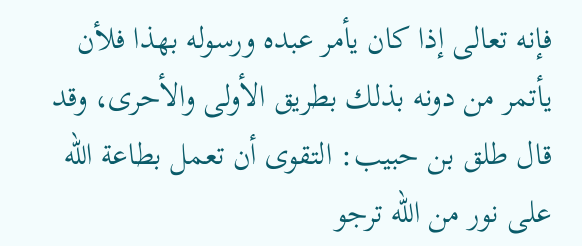فإنه تعالى إذا كان يأمر عبده ورسوله بهذا فلأن يأتمر من دونه بذلك بطريق الأولى والأحرى، وقد قال طلق بن حبيب: التقوى أن تعمل بطاعة الله على نور من الله ترجو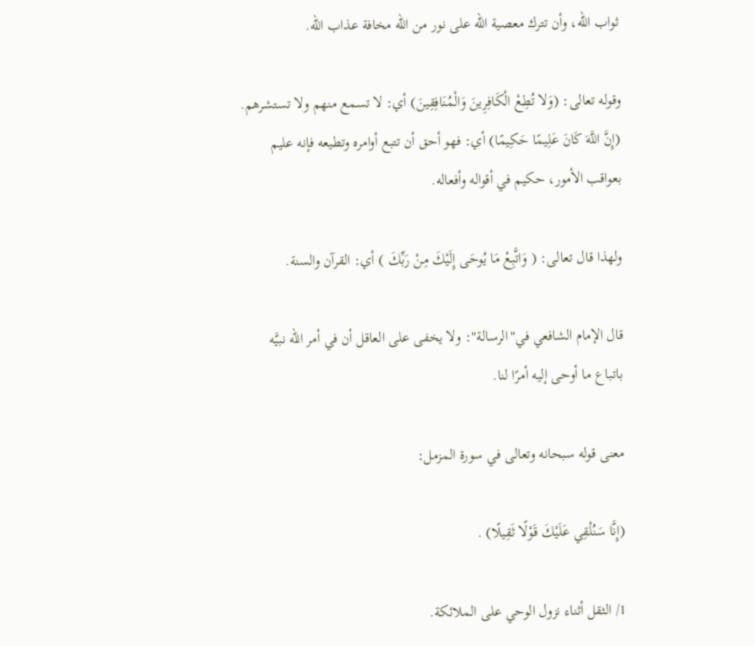ثواب الله، وأن تترك معصية الله على نور من الله مخافة عذاب الله.

وقوله تعالى: (وَلا تُطِعْ الْكَافِرِينَ وَالْمُنَافِقِينَ) أي: لا تسمع منهم ولا تستشرهم. (إِنَّ اللَّهَ كَانَ عَلِيمًا حَكِيمًا) أي: فهو أحق أن تتبع أوامره وتطيعه فإنه عليم بعواقب الأمور، حكيم في أقواله وأفعاله.

ولهذا قال تعالى: ( وَاتَّبِعْ مَا يُوحَى إِلَيْكَ مِنْ رَبِّكَ ) أي: القرآن والسنة.

قال الإمام الشافعي في"الرسالة": ولا يخفى على العاقل أن في أمر الله نبيَّه باتباع ما أوحى إليه أمرًا لنا.

معنى قوله سبحانه وتعالى في سورة المزمل:

(إِنَّا سَنُلْقِي عَلَيْكَ قَوْلًا ثَقِيلًا) .

1/ الثقل أثناء نزول الوحي على الملائكة.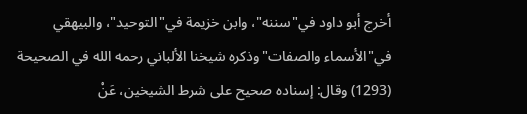أخرج أبو داود في"سننه"، وابن خزيمة في"التوحيد"، والبيهقي في"الأسماء والصفات"وذكره شيخنا الألباني رحمه الله في الصحيحة (1293) وقال: إسناده صحيح على شرط الشيخين، عَنْ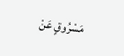مَسْرُوقٍ عَنْ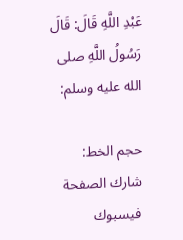عَبْدِ اللَّهِ قَالَ: قَالَ رَسُولُ اللَّهِ صلى الله عليه وسلم:

حجم الخط:
شارك الصفحة
فيسبوك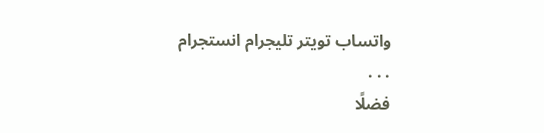واتساب تويتر تليجرام انستجرام
. . .
فضلًا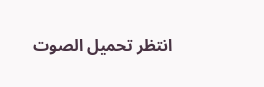انتظر تحميل الصوت